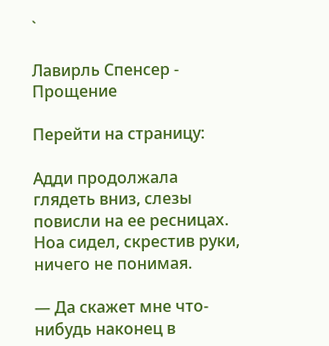`

Лавирль Спенсер - Прощение

Перейти на страницу:

Адди продолжала глядеть вниз, слезы повисли на ее ресницах. Ноа сидел, скрестив руки, ничего не понимая.

— Да скажет мне что-нибудь наконец в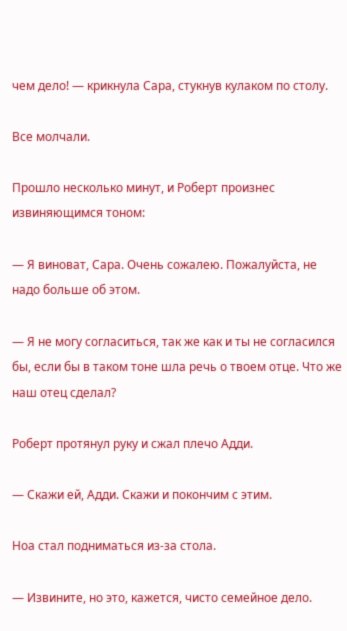чем дело! — крикнула Сара, стукнув кулаком по столу.

Все молчали.

Прошло несколько минут, и Роберт произнес извиняющимся тоном:

— Я виноват, Сара. Очень сожалею. Пожалуйста, не надо больше об этом.

— Я не могу согласиться, так же как и ты не согласился бы, если бы в таком тоне шла речь о твоем отце. Что же наш отец сделал?

Роберт протянул руку и сжал плечо Адди.

— Скажи ей, Адди. Скажи и покончим с этим.

Ноа стал подниматься из-за стола.

— Извините, но это, кажется, чисто семейное дело.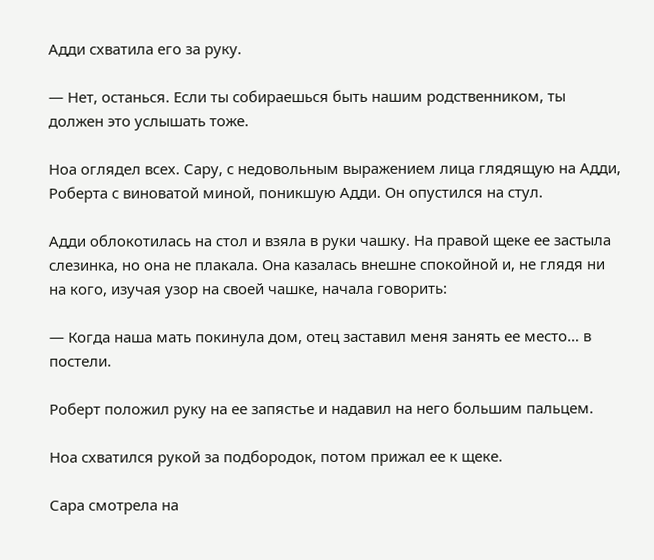Адди схватила его за руку.

— Нет, останься. Если ты собираешься быть нашим родственником, ты должен это услышать тоже.

Ноа оглядел всех. Сару, с недовольным выражением лица глядящую на Адди, Роберта с виноватой миной, поникшую Адди. Он опустился на стул.

Адди облокотилась на стол и взяла в руки чашку. На правой щеке ее застыла слезинка, но она не плакала. Она казалась внешне спокойной и, не глядя ни на кого, изучая узор на своей чашке, начала говорить:

— Когда наша мать покинула дом, отец заставил меня занять ее место… в постели.

Роберт положил руку на ее запястье и надавил на него большим пальцем.

Ноа схватился рукой за подбородок, потом прижал ее к щеке.

Сара смотрела на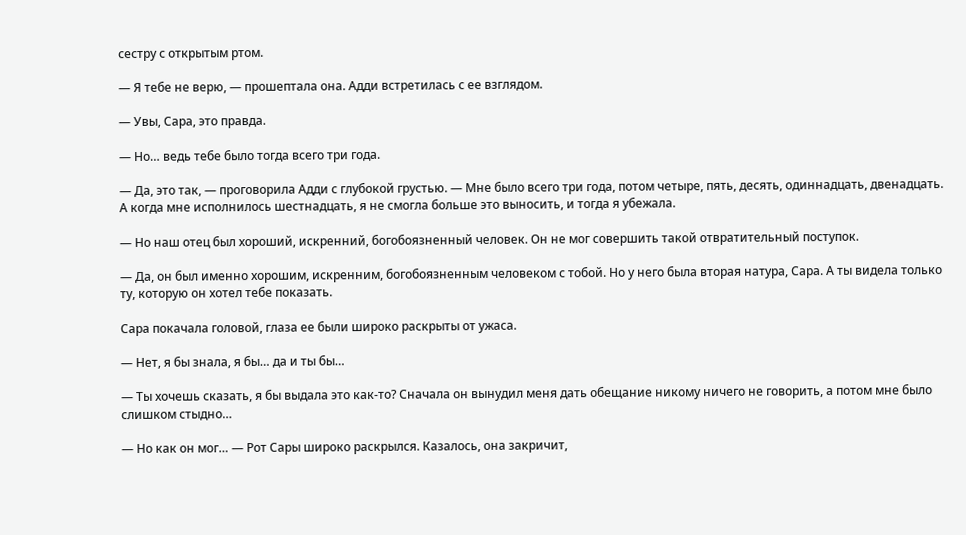сестру с открытым ртом.

— Я тебе не верю, — прошептала она. Адди встретилась с ее взглядом.

— Увы, Сара, это правда.

— Но… ведь тебе было тогда всего три года.

— Да, это так, — проговорила Адди с глубокой грустью. — Мне было всего три года, потом четыре, пять, десять, одиннадцать, двенадцать. А когда мне исполнилось шестнадцать, я не смогла больше это выносить, и тогда я убежала.

— Но наш отец был хороший, искренний, богобоязненный человек. Он не мог совершить такой отвратительный поступок.

— Да, он был именно хорошим, искренним, богобоязненным человеком с тобой. Но у него была вторая натура, Сара. А ты видела только ту, которую он хотел тебе показать.

Сара покачала головой, глаза ее были широко раскрыты от ужаса.

— Нет, я бы знала, я бы… да и ты бы…

— Ты хочешь сказать, я бы выдала это как-то? Сначала он вынудил меня дать обещание никому ничего не говорить, а потом мне было слишком стыдно…

— Но как он мог… — Рот Сары широко раскрылся. Казалось, она закричит,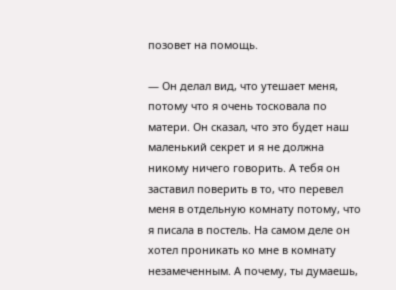позовет на помощь.

— Он делал вид, что утешает меня, потому что я очень тосковала по матери. Он сказал, что это будет наш маленький секрет и я не должна никому ничего говорить. А тебя он заставил поверить в то, что перевел меня в отдельную комнату потому, что я писала в постель. На самом деле он хотел проникать ко мне в комнату незамеченным. А почему, ты думаешь,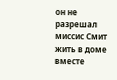он не разрешал миссис Смит жить в доме вместе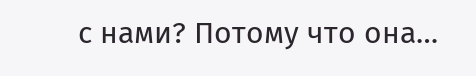с нами? Потому что она…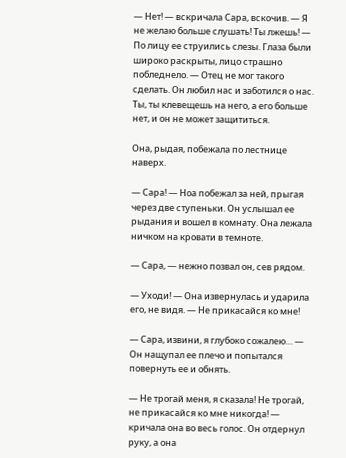— Нет! — вскричала Сара, вскочив. — Я не желаю больше слушать! Ты лжешь! — По лицу ее струились слезы. Глаза были широко раскрыты, лицо страшно побледнело. — Отец не мог такого сделать. Он любил нас и заботился о нас. Ты, ты клевещешь на него, а его больше нет, и он не может защититься.

Она, рыдая, побежала по лестнице наверх.

— Сара! — Ноа побежал за ней, прыгая через две ступеньки. Он услышал ее рыдания и вошел в комнату. Она лежала ничком на кровати в темноте.

— Сара, — нежно позвал он, сев рядом.

— Уходи! — Она извернулась и ударила его, не видя. — Не прикасайся ко мне!

— Сара, извини, я глубоко сожалею… — Он нащупал ее плечо и попытался повернуть ее и обнять.

— Не трогай меня, я сказала! Не трогай, не прикасайся ко мне никогда! — кричала она во весь голос. Он отдернул руку, а она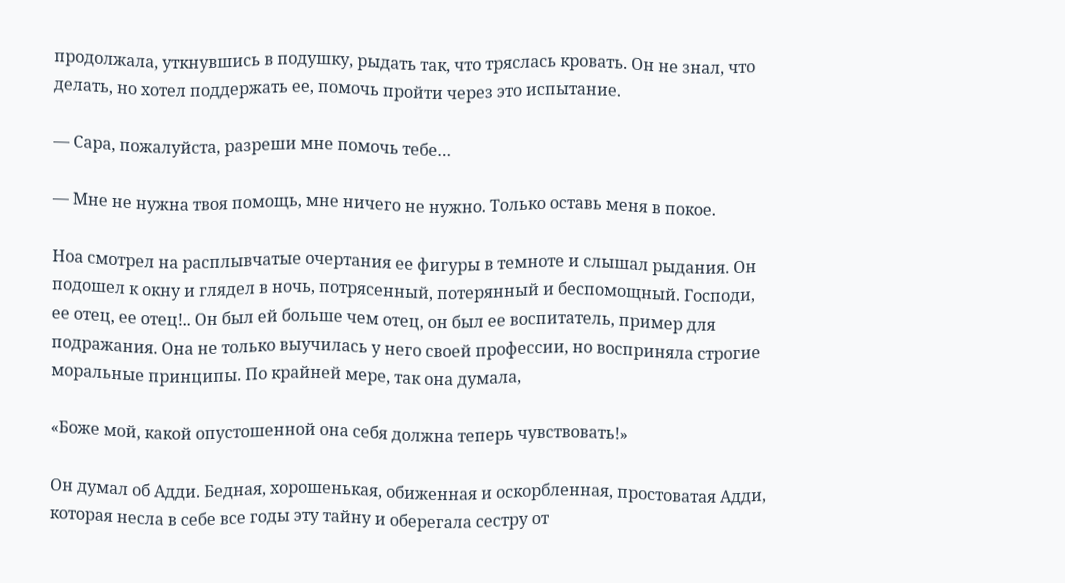продолжала, уткнувшись в подушку, рыдать так, что тряслась кровать. Он не знал, что делать, но хотел поддержать ее, помочь пройти через это испытание.

— Сара, пожалуйста, разреши мне помочь тебе…

— Мне не нужна твоя помощь, мне ничего не нужно. Только оставь меня в покое.

Ноа смотрел на расплывчатые очертания ее фигуры в темноте и слышал рыдания. Он подошел к окну и глядел в ночь, потрясенный, потерянный и беспомощный. Господи, ее отец, ее отец!.. Он был ей больше чем отец, он был ее воспитатель, пример для подражания. Она не только выучилась у него своей профессии, но восприняла строгие моральные принципы. По крайней мере, так она думала,

«Боже мой, какой опустошенной она себя должна теперь чувствовать!»

Он думал об Адди. Бедная, хорошенькая, обиженная и оскорбленная, простоватая Адди, которая несла в себе все годы эту тайну и оберегала сестру от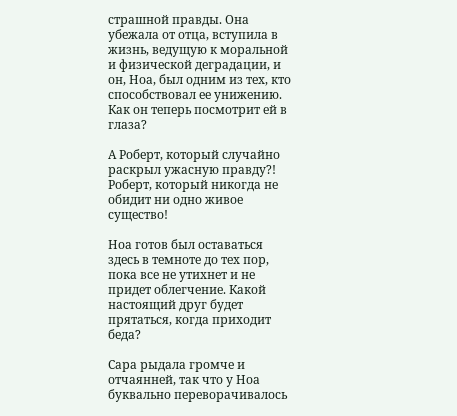страшной правды. Она убежала от отца, вступила в жизнь, ведущую к моральной и физической деградации, и он, Ноа, был одним из тех, кто способствовал ее унижению. Как он теперь посмотрит ей в глаза?

А Роберт, который случайно раскрыл ужасную правду?! Роберт, который никогда не обидит ни одно живое существо!

Ноа готов был оставаться здесь в темноте до тех пор, пока все не утихнет и не придет облегчение. Какой настоящий друг будет прятаться, когда приходит беда?

Сара рыдала громче и отчаянней, так что у Ноа буквально переворачивалось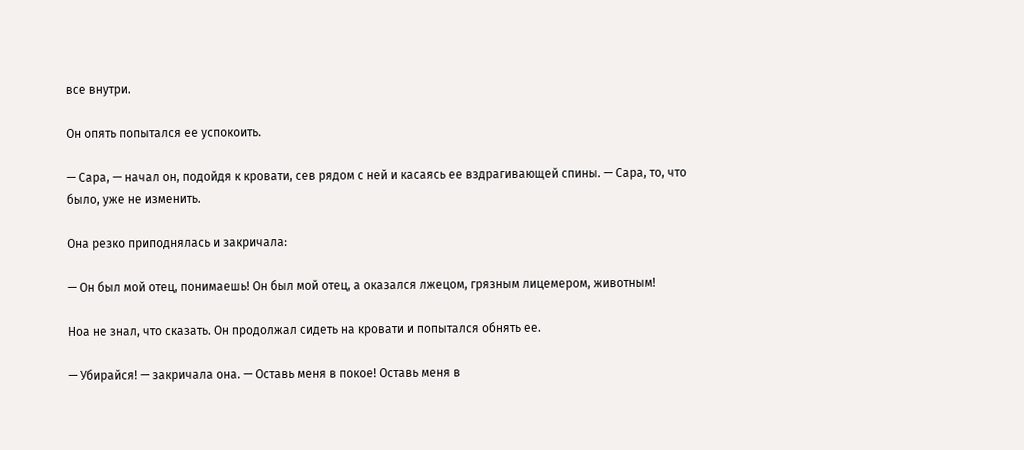все внутри.

Он опять попытался ее успокоить.

— Сара, — начал он, подойдя к кровати, сев рядом с ней и касаясь ее вздрагивающей спины. — Сара, то, что было, уже не изменить.

Она резко приподнялась и закричала:

— Он был мой отец, понимаешь! Он был мой отец, а оказался лжецом, грязным лицемером, животным!

Ноа не знал, что сказать. Он продолжал сидеть на кровати и попытался обнять ее.

— Убирайся! — закричала она. — Оставь меня в покое! Оставь меня в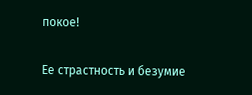покое!

Ее страстность и безумие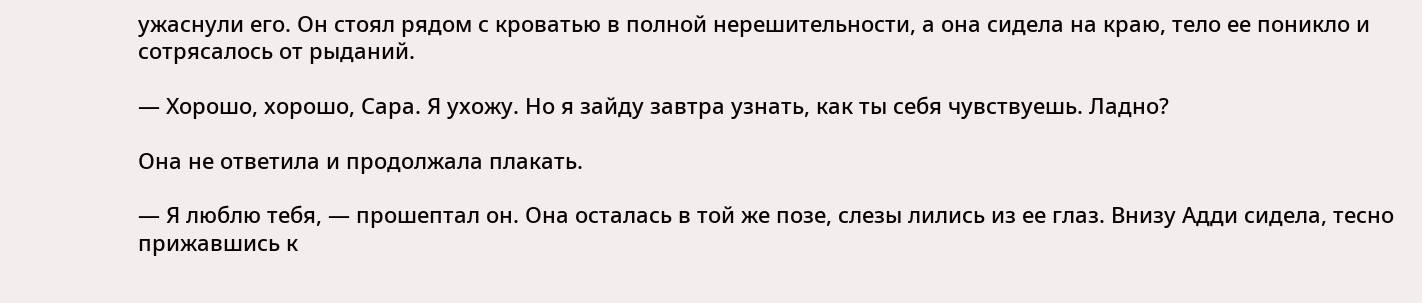ужаснули его. Он стоял рядом с кроватью в полной нерешительности, а она сидела на краю, тело ее поникло и сотрясалось от рыданий.

— Хорошо, хорошо, Сара. Я ухожу. Но я зайду завтра узнать, как ты себя чувствуешь. Ладно?

Она не ответила и продолжала плакать.

— Я люблю тебя, — прошептал он. Она осталась в той же позе, слезы лились из ее глаз. Внизу Адди сидела, тесно прижавшись к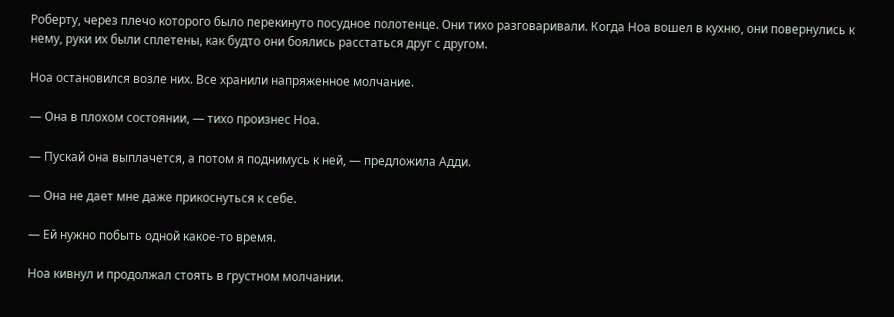Роберту, через плечо которого было перекинуто посудное полотенце. Они тихо разговаривали. Когда Ноа вошел в кухню, они повернулись к нему, руки их были сплетены, как будто они боялись расстаться друг с другом.

Ноа остановился возле них. Все хранили напряженное молчание.

— Она в плохом состоянии, — тихо произнес Ноа.

— Пускай она выплачется, а потом я поднимусь к ней, — предложила Адди.

— Она не дает мне даже прикоснуться к себе.

— Ей нужно побыть одной какое-то время.

Ноа кивнул и продолжал стоять в грустном молчании.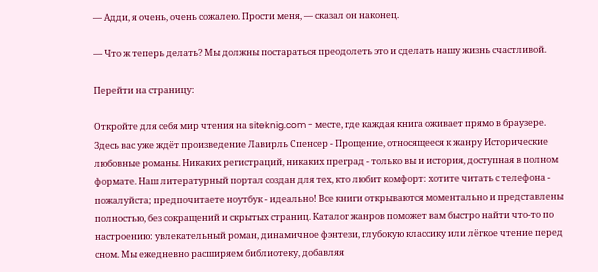— Адди, я очень, очень сожалею. Прости меня, — сказал он наконец.

— Что ж теперь делать? Мы должны постараться преодолеть это и сделать нашу жизнь счастливой.

Перейти на страницу:

Откройте для себя мир чтения на siteknig.com - месте, где каждая книга оживает прямо в браузере. Здесь вас уже ждёт произведение Лавирль Спенсер - Прощение, относящееся к жанру Исторические любовные романы. Никаких регистраций, никаких преград - только вы и история, доступная в полном формате. Наш литературный портал создан для тех, кто любит комфорт: хотите читать с телефона - пожалуйста; предпочитаете ноутбук - идеально! Все книги открываются моментально и представлены полностью, без сокращений и скрытых страниц. Каталог жанров поможет вам быстро найти что-то по настроению: увлекательный роман, динамичное фэнтези, глубокую классику или лёгкое чтение перед сном. Мы ежедневно расширяем библиотеку, добавляя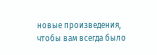новые произведения, чтобы вам всегда было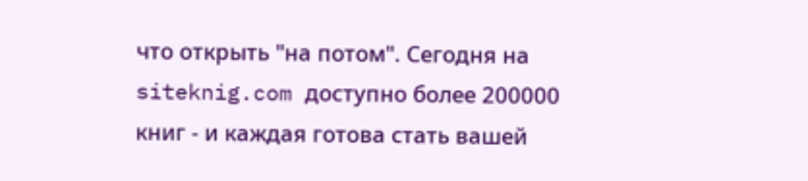что открыть "на потом". Сегодня на siteknig.com доступно более 200000 книг - и каждая готова стать вашей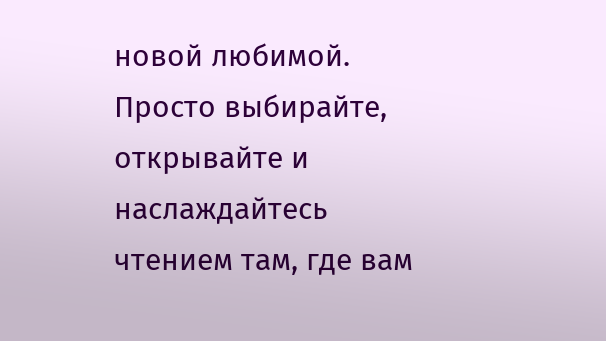новой любимой. Просто выбирайте, открывайте и наслаждайтесь чтением там, где вам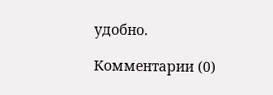удобно.

Комментарии (0)